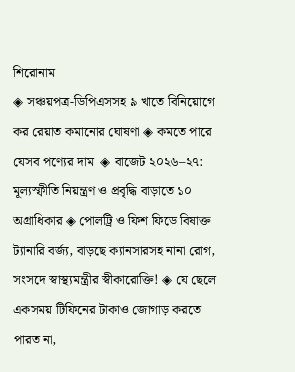শিরোনাম
◈ সঞ্চয়পত্র-ডিপিএসসহ ৯ খাতে বিনিয়োগে কর রেয়াত কমানোর ঘোষণা ◈ কমতে পারে যেসব পণ্যের দাম  ◈ বাজেট ২০২৬–২৭: মূল্যস্ফীতি নিয়ন্ত্রণ ও প্রবৃদ্ধি বাড়াতে ১০ অগ্রাধিকার ◈ পোলট্রি ও ফিশ ফিডে বিষাক্ত ট্যানারি বর্জ্য, বাড়ছে ক্যানসারসহ নানা রোগ, সংসদে স্বাস্থ্যমন্ত্রীর স্বীকারোক্তি! ◈ যে ছেলে একসময় টিফিনের টাকাও জোগাড় করতে পারত না,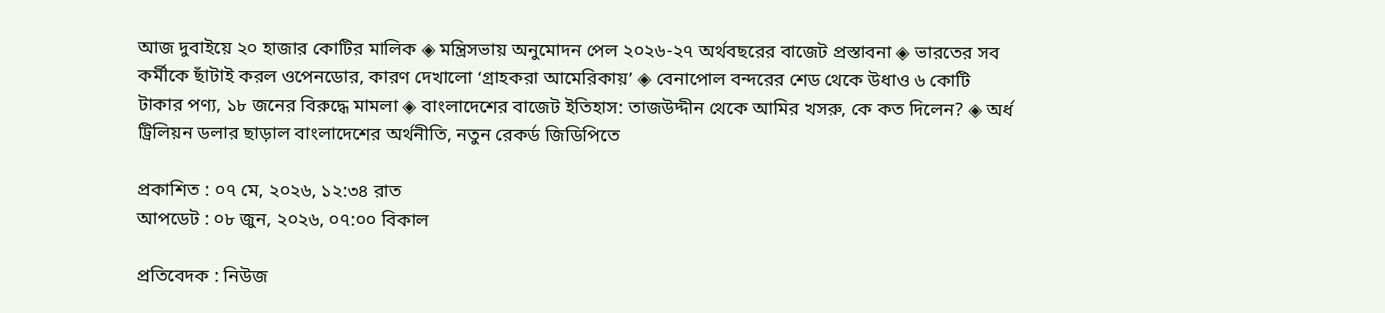আজ দুবাইয়ে ২০ হাজার কোটির মালিক ◈ মন্ত্রিসভায় অনুমোদন পেল ২০২৬-২৭ অর্থবছরের বাজেট প্রস্তাবনা ◈ ভারতের সব কর্মীকে ছাঁটাই করল ওপেনডোর, কারণ দেখালো ‘গ্রাহকরা আমেরিকায়’ ◈ বেনাপোল বন্দরের শেড থেকে উধাও ৬ কোটি টাকার পণ্য, ১৮ জনের বিরুদ্ধে মামলা ◈ বাংলাদেশের বাজেট ইতিহাস: তাজউদ্দীন থেকে আমির খসরু, কে কত দিলেন? ◈ অর্ধ ট্রিলিয়ন ডলার ছাড়াল বাংলাদেশের অর্থনীতি, নতুন রেকর্ড জিডিপিতে

প্রকাশিত : ০৭ মে, ২০২৬, ১২:৩৪ রাত
আপডেট : ০৮ জুন, ২০২৬, ০৭:০০ বিকাল

প্রতিবেদক : নিউজ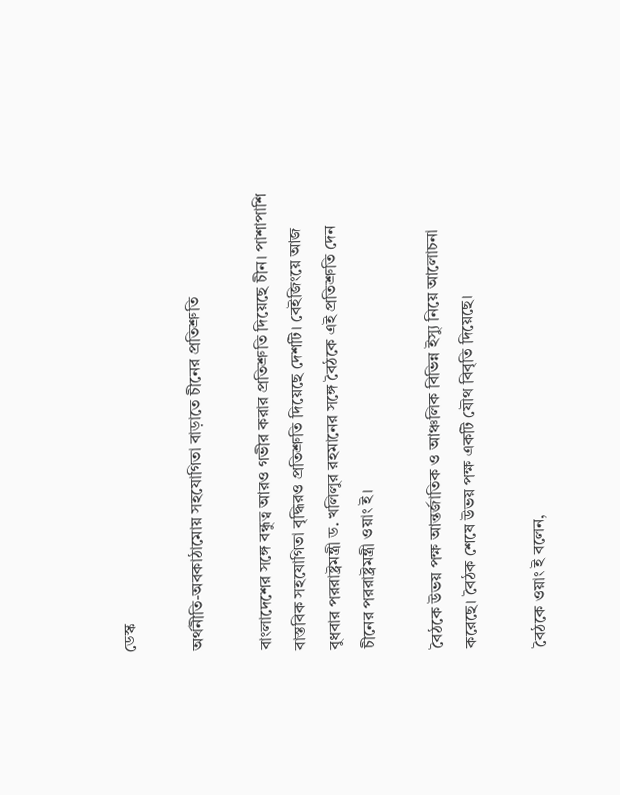ডেস্ক

অর্থনীতি-অবকাঠামোয় সহযোগিতা বাড়াতে চীনের প্রতিশ্রুতি

বাংলাদেশের সঙ্গে বন্ধুত্ব আরও গভীর করার প্রতিশ্রুতি দিয়েছে চীন। পাশাপাশি বাস্তবিক সহযোগিতা বৃদ্ধিরও প্রতিশ্রুতি দিয়েছে দেশটি। বেইজিংয়ে আজ বুধবার পররাষ্ট্রমন্ত্রী ড. খলিলুর রহমানের সঙ্গে বৈঠকে এই প্রতিশ্রুতি দেন চীনের পররাষ্ট্রমন্ত্রী ওয়াং ই।

বৈঠকে উভয় পক্ষ আন্তর্জাতিক ও আঞ্চলিক বিভিন্ন ইস্যু নিয়ে আলোচনা করেছে। বৈঠক শেষে উভয় পক্ষ একটি যৌথ বিবৃতি দিয়েছে।

বৈঠকে ওয়াং ই বলেন,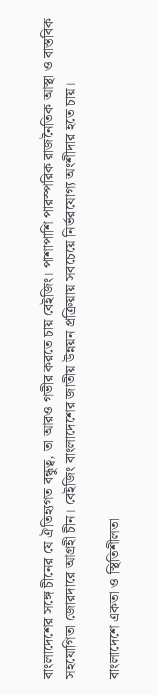বাংলাদেশের সঙ্গে চীনের যে ঐতিহ্যগত বন্ধুত্ব, তা আরও গভীর করতে চায় বেইজিং। পাশাপাশি পারস্পরিক রাজনৈতিক আস্থা ও বাস্তবিক সহযোগিতা জোরদারে আগ্রহী চীন। বেইজিং বাংলাদেশের জাতীয় উন্নয়ন প্রক্রিয়ায় সবচেয়ে নির্ভরযোগ্য অংশীদার হতে চায়।

বাংলাদেশে একতা ও স্থিতিশীলতা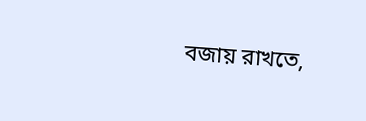বজায় রাখতে,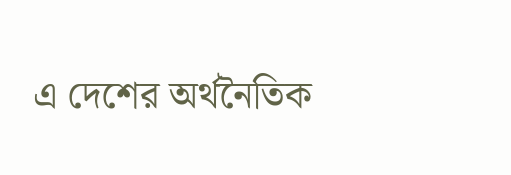এ দেশের অর্থনৈতিক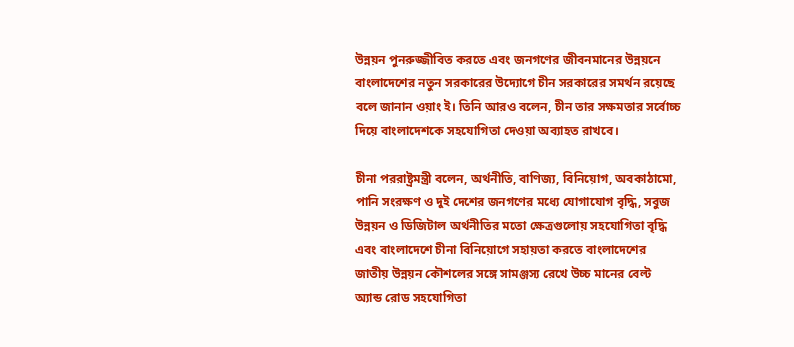উন্নয়ন পুনরুজ্জীবিত করতে এবং জনগণের জীবনমানের উন্নয়নে বাংলাদেশের নতুন সরকারের উদ্যোগে চীন সরকারের সমর্থন রয়েছে বলে জানান ওয়াং ই। তিনি আরও বলেন, চীন তার সক্ষমতার সর্বোচ্চ দিয়ে বাংলাদেশকে সহযোগিতা দেওয়া অব্যাহত রাখবে।

চীনা পররাষ্ট্রমন্ত্রী বলেন, অর্থনীতি, বাণিজ্য, বিনিয়োগ, অবকাঠামো, পানি সংরক্ষণ ও দুই দেশের জনগণের মধ্যে যোগাযোগ বৃদ্ধি, সবুজ উন্নয়ন ও ডিজিটাল অর্থনীতির মতো ক্ষেত্রগুলোয় সহযোগিতা বৃদ্ধি এবং বাংলাদেশে চীনা বিনিয়োগে সহায়তা করতে বাংলাদেশের জাতীয় উন্নয়ন কৌশলের সঙ্গে সামঞ্জস্য রেখে উচ্চ মানের বেল্ট অ্যান্ড রোড সহযোগিতা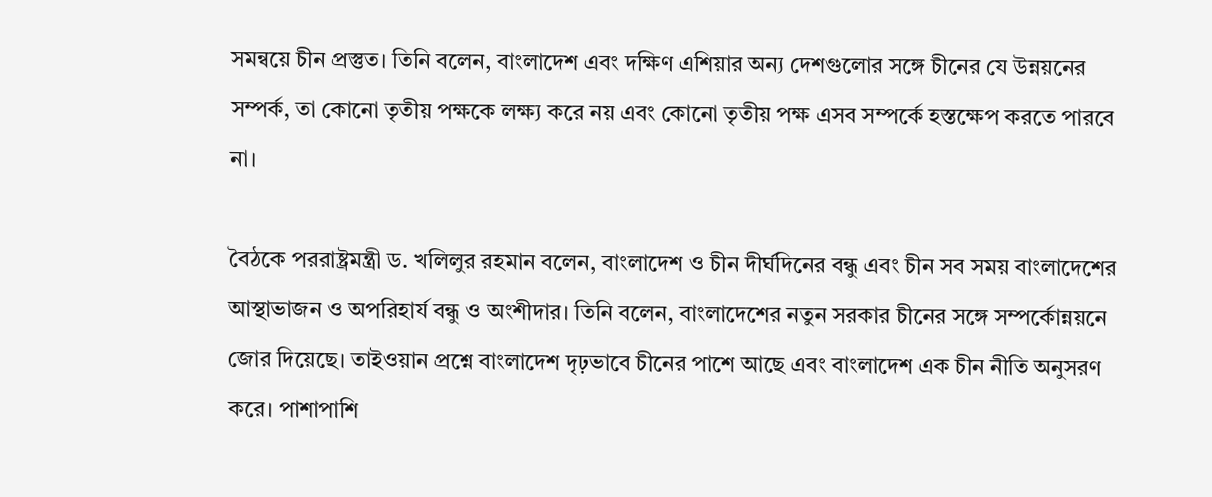সমন্বয়ে চীন প্রস্তুত। তিনি বলেন, বাংলাদেশ এবং দক্ষিণ এশিয়ার অন্য দেশগুলোর সঙ্গে চীনের যে উন্নয়নের সম্পর্ক, তা কোনো তৃতীয় পক্ষকে লক্ষ্য করে নয় এবং কোনো তৃতীয় পক্ষ এসব সম্পর্কে হস্তক্ষেপ করতে পারবে না।

বৈঠকে পররাষ্ট্রমন্ত্রী ড. খলিলুর রহমান বলেন, বাংলাদেশ ও চীন দীর্ঘদিনের বন্ধু এবং চীন সব সময় বাংলাদেশের আস্থাভাজন ও অপরিহার্য বন্ধু ও অংশীদার। তিনি বলেন, বাংলাদেশের নতুন সরকার চীনের সঙ্গে সম্পর্কোন্নয়নে জোর দিয়েছে। তাইওয়ান প্রশ্নে বাংলাদেশ দৃঢ়ভাবে চীনের পাশে আছে এবং বাংলাদেশ এক চীন নীতি অনুসরণ করে। পাশাপাশি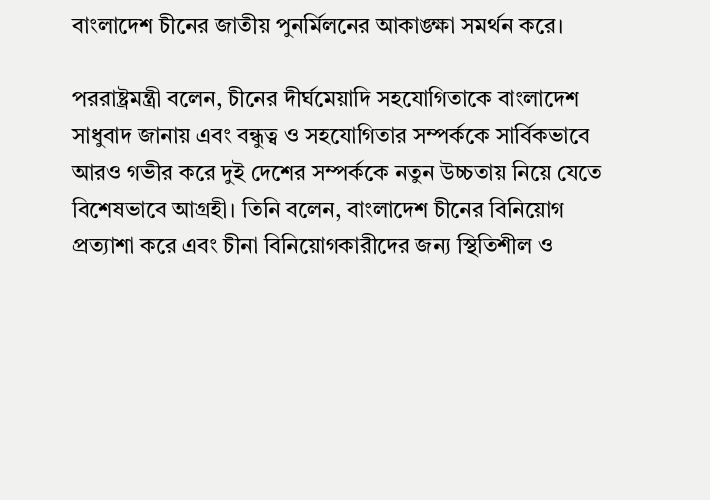বাংলাদেশ চীনের জাতীয় পুনর্মিলনের আকাঙ্ক্ষা সমর্থন করে।

পররাষ্ট্রমন্ত্রী বলেন, চীনের দীর্ঘমেয়াদি সহযোগিতাকে বাংলাদেশ সাধুবাদ জানায় এবং বন্ধুত্ব ও সহযোগিতার সম্পর্ককে সার্বিকভাবে আরও গভীর করে দুই দেশের সম্পর্ককে নতুন উচ্চতায় নিয়ে যেতে বিশেষভাবে আগ্রহী। তিনি বলেন, বাংলাদেশ চীনের বিনিয়োগ প্রত্যাশা করে এবং চীনা বিনিয়োগকারীদের জন্য স্থিতিশীল ও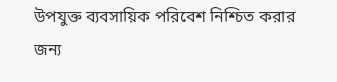উপযুক্ত ব্যবসায়িক পরিবেশ নিশ্চিত করার জন্য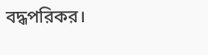বদ্ধপরিকর।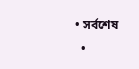• সর্বশেষ
  •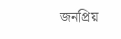জনপ্রিয়